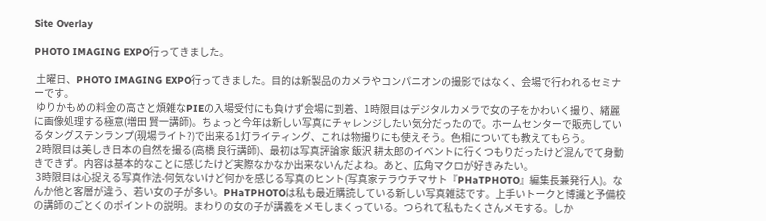Site Overlay

PHOTO IMAGING EXPO行ってきました。

 土曜日、PHOTO IMAGING EXPO行ってきました。目的は新製品のカメラやコンパニオンの撮影ではなく、会場で行われるセミナーです。
 ゆりかもめの料金の高さと煩雑なPIEの入場受付にも負けず会場に到着、1時限目はデジタルカメラで女の子をかわいく撮り、緒麗に画像処理する極意(増田 賢一講師)。ちょっと今年は新しい写真にチャレンジしたい気分だったので。ホームセンターで販売しているタングステンランプ(現場ライト?)で出来る1灯ライティング、これは物撮りにも使えそう。色相についても教えてもらう。
 2時限目は美しき日本の自然を撮る(高橋 良行講師)、最初は写真評論家 飯沢 耕太郎のイベントに行くつもりだったけど混んでて身動きできず。内容は基本的なことに感じたけど実際なかなか出来ないんだよね。あと、広角マクロが好きみたい。
 3時限目は心捉える写真作法-何気ないけど何かを感じる写真のヒント(写真家テラウチマサト『PHaTPHOTO』編集長兼発行人)。なんか他と客層が違う、若い女の子が多い。PHaTPHOTOは私も最近購読している新しい写真雑誌です。上手いトークと博識と予備校の講師のごとくのポイントの説明。まわりの女の子が講義をメモしまくっている。つられて私もたくさんメモする。しか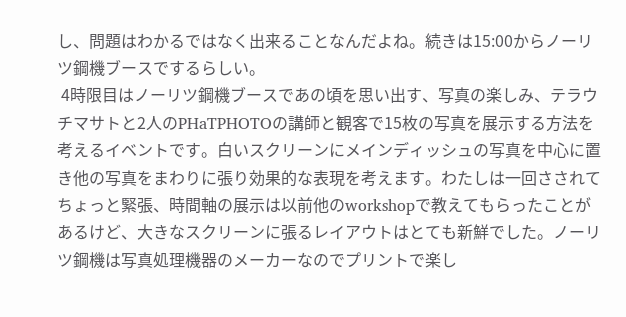し、問題はわかるではなく出来ることなんだよね。続きは15:00からノーリツ鋼機ブースでするらしい。
 4時限目はノーリツ鋼機ブースであの頃を思い出す、写真の楽しみ、テラウチマサトと2人のPHaTPHOTOの講師と観客で15枚の写真を展示する方法を考えるイベントです。白いスクリーンにメインディッシュの写真を中心に置き他の写真をまわりに張り効果的な表現を考えます。わたしは一回さされてちょっと緊張、時間軸の展示は以前他のworkshopで教えてもらったことがあるけど、大きなスクリーンに張るレイアウトはとても新鮮でした。ノーリツ鋼機は写真処理機器のメーカーなのでプリントで楽し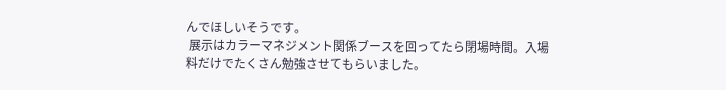んでほしいそうです。
 展示はカラーマネジメント関係ブースを回ってたら閉場時間。入場料だけでたくさん勉強させてもらいました。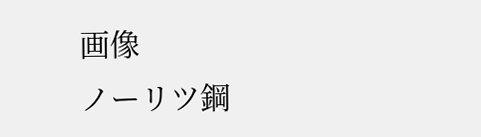画像
ノーリツ鋼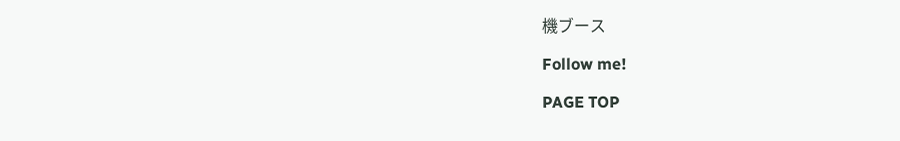機ブース

Follow me!

PAGE TOP